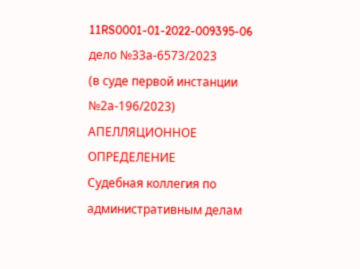11RS0001-01-2022-009395-06 дело №33а-6573/2023
(в суде первой инстанции №2а-196/2023)
АПЕЛЛЯЦИОННОЕ ОПРЕДЕЛЕНИЕ
Судебная коллегия по административным делам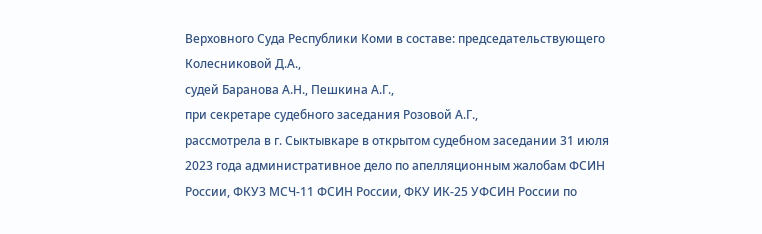Верховного Суда Республики Коми в составе: председательствующего Колесниковой Д.А.,
судей Баранова А.Н., Пешкина А.Г.,
при секретаре судебного заседания Розовой А.Г.,
рассмотрела в г. Сыктывкаре в открытом судебном заседании 31 июля 2023 года административное дело по апелляционным жалобам ФСИН России, ФКУЗ МСЧ-11 ФСИН России, ФКУ ИК-25 УФСИН России по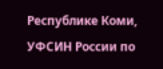Республике Коми, УФСИН России по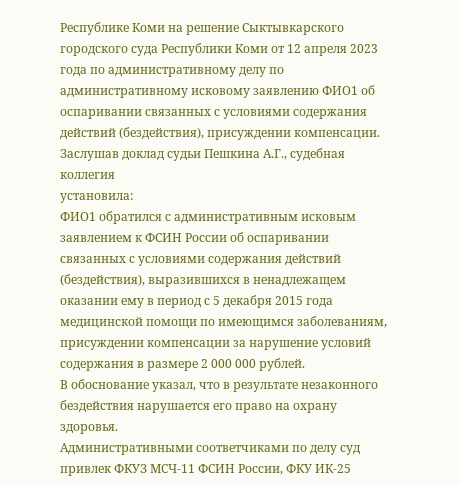Республике Коми на решение Сыктывкарского городского суда Республики Коми от 12 апреля 2023 года по административному делу по административному исковому заявлению ФИО1 об оспаривании связанных с условиями содержания действий (бездействия), присуждении компенсации.
Заслушав доклад судьи Пешкина А.Г., судебная коллегия
установила:
ФИО1 обратился с административным исковым заявлением к ФСИН России об оспаривании связанных с условиями содержания действий (бездействия), выразившихся в ненадлежащем оказании ему в период с 5 декабря 2015 года медицинской помощи по имеющимся заболеваниям, присуждении компенсации за нарушение условий содержания в размере 2 000 000 рублей.
В обоснование указал, что в результате незаконного бездействия нарушается его право на охрану здоровья.
Административными соответчиками по делу суд привлек ФКУЗ МСЧ-11 ФСИН России, ФКУ ИК-25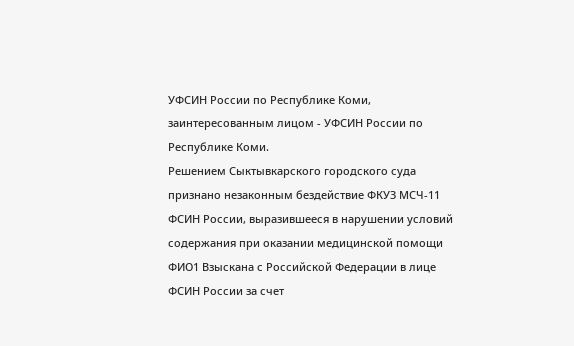УФСИН России по Республике Коми, заинтересованным лицом - УФСИН России по Республике Коми.
Решением Сыктывкарского городского суда признано незаконным бездействие ФКУЗ МСЧ-11 ФСИН России, выразившееся в нарушении условий содержания при оказании медицинской помощи ФИО1 Взыскана с Российской Федерации в лице ФСИН России за счет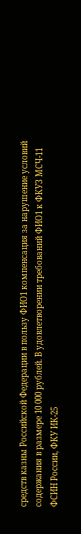средств казны Российской Федерации в пользу ФИО1 компенсация за нарушение условий содержания в размере 10 000 рублей. В удовлетворении требований ФИО1 к ФКУЗ МСЧ-11 ФСИН России, ФКУ ИК-25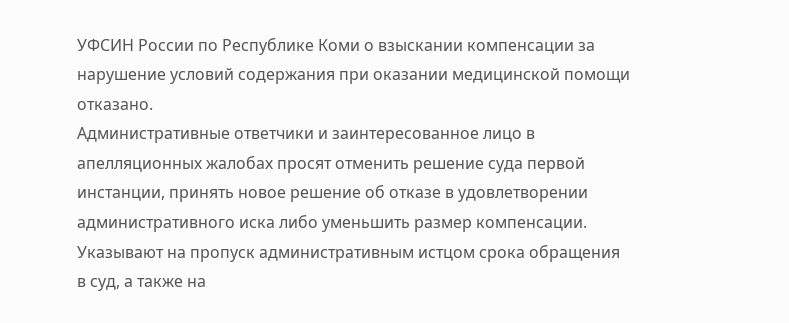УФСИН России по Республике Коми о взыскании компенсации за нарушение условий содержания при оказании медицинской помощи отказано.
Административные ответчики и заинтересованное лицо в апелляционных жалобах просят отменить решение суда первой инстанции, принять новое решение об отказе в удовлетворении административного иска либо уменьшить размер компенсации. Указывают на пропуск административным истцом срока обращения в суд, а также на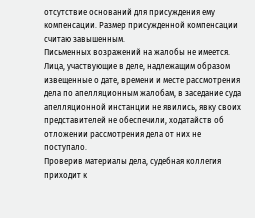отсутствие оснований для присуждения ему компенсации. Размер присужденной компенсации считаю завышенным.
Письменных возражений на жалобы не имеется.
Лица, участвующие в деле, надлежащим образом извещенные о дате, времени и месте рассмотрения дела по апелляционным жалобам, в заседание суда апелляционной инстанции не явились, явку своих представителей не обеспечили, ходатайств об отложении рассмотрения дела от них не поступало.
Проверив материалы дела, судебная коллегия приходит к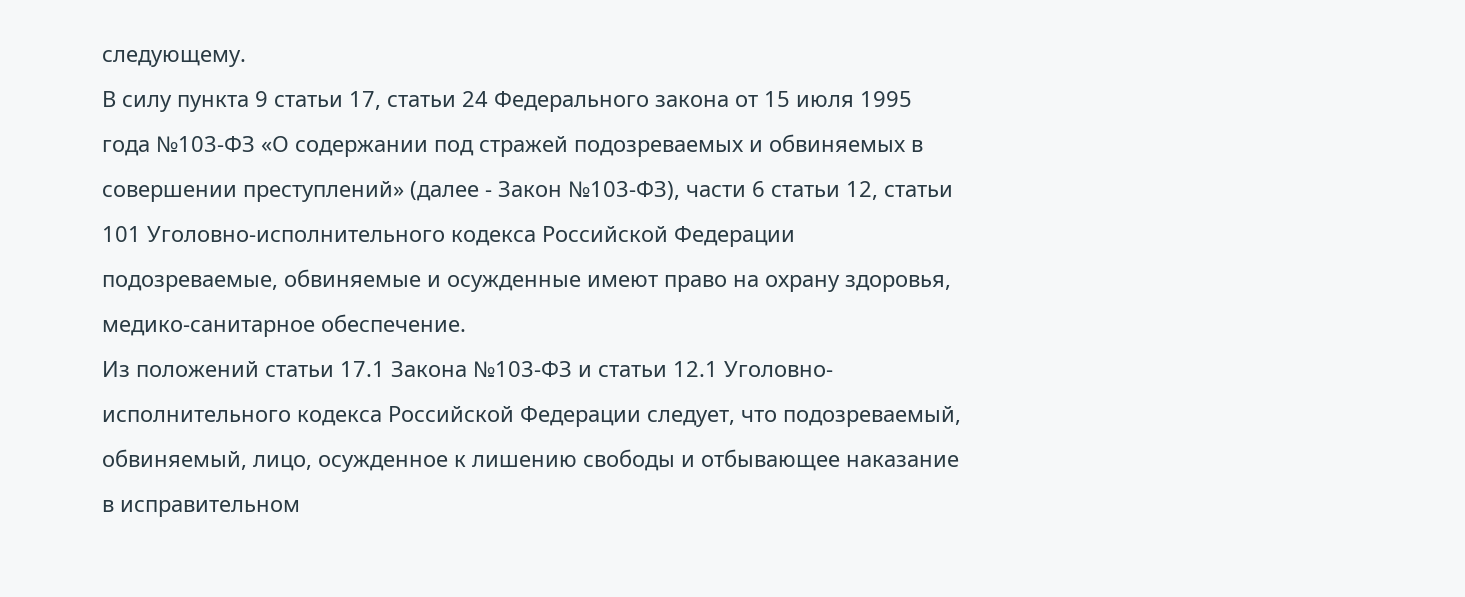следующему.
В силу пункта 9 статьи 17, статьи 24 Федерального закона от 15 июля 1995 года №103-ФЗ «О содержании под стражей подозреваемых и обвиняемых в совершении преступлений» (далее - Закон №103-ФЗ), части 6 статьи 12, статьи 101 Уголовно-исполнительного кодекса Российской Федерации подозреваемые, обвиняемые и осужденные имеют право на охрану здоровья, медико-санитарное обеспечение.
Из положений статьи 17.1 Закона №103-ФЗ и статьи 12.1 Уголовно-исполнительного кодекса Российской Федерации следует, что подозреваемый, обвиняемый, лицо, осужденное к лишению свободы и отбывающее наказание в исправительном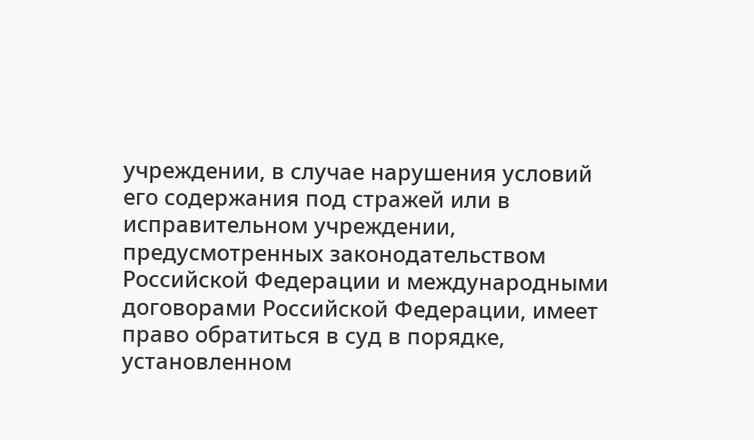учреждении, в случае нарушения условий его содержания под стражей или в исправительном учреждении, предусмотренных законодательством Российской Федерации и международными договорами Российской Федерации, имеет право обратиться в суд в порядке, установленном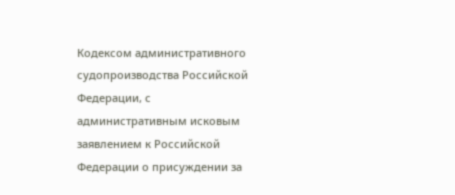Кодексом административного судопроизводства Российской Федерации, с административным исковым заявлением к Российской Федерации о присуждении за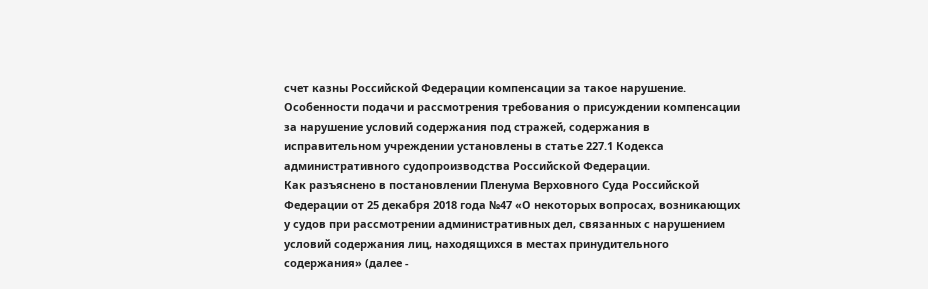счет казны Российской Федерации компенсации за такое нарушение.
Особенности подачи и рассмотрения требования о присуждении компенсации за нарушение условий содержания под стражей, содержания в исправительном учреждении установлены в статье 227.1 Кодекса административного судопроизводства Российской Федерации.
Как разъяснено в постановлении Пленума Верховного Суда Российской Федерации от 25 декабря 2018 года №47 «О некоторых вопросах, возникающих у судов при рассмотрении административных дел, связанных с нарушением условий содержания лиц, находящихся в местах принудительного содержания» (далее -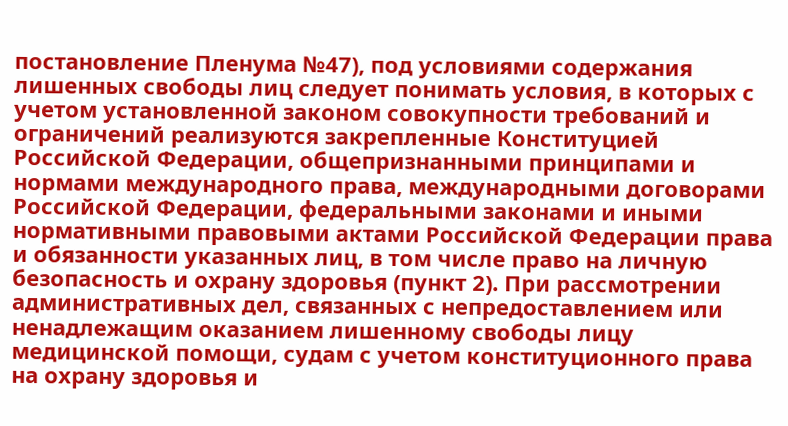постановление Пленума №47), под условиями содержания лишенных свободы лиц следует понимать условия, в которых с учетом установленной законом совокупности требований и ограничений реализуются закрепленные Конституцией Российской Федерации, общепризнанными принципами и нормами международного права, международными договорами Российской Федерации, федеральными законами и иными нормативными правовыми актами Российской Федерации права и обязанности указанных лиц, в том числе право на личную безопасность и охрану здоровья (пункт 2). При рассмотрении административных дел, связанных с непредоставлением или ненадлежащим оказанием лишенному свободы лицу медицинской помощи, судам с учетом конституционного права на охрану здоровья и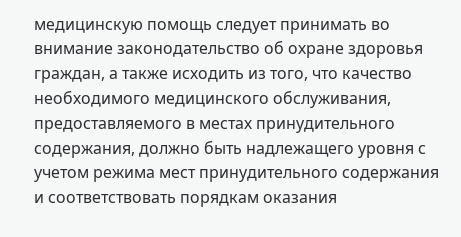медицинскую помощь следует принимать во внимание законодательство об охране здоровья граждан, а также исходить из того, что качество необходимого медицинского обслуживания, предоставляемого в местах принудительного содержания, должно быть надлежащего уровня с учетом режима мест принудительного содержания и соответствовать порядкам оказания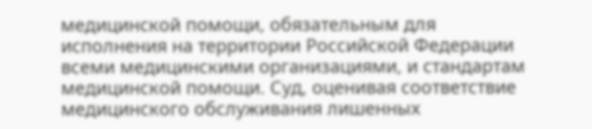медицинской помощи, обязательным для исполнения на территории Российской Федерации всеми медицинскими организациями, и стандартам медицинской помощи. Суд, оценивая соответствие медицинского обслуживания лишенных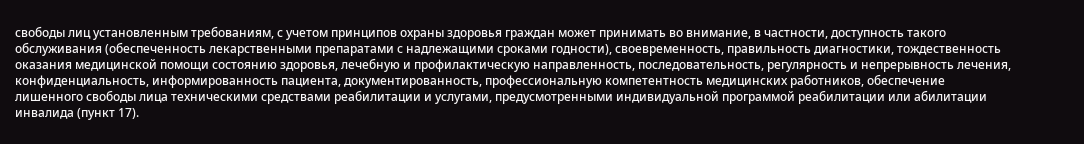свободы лиц установленным требованиям, с учетом принципов охраны здоровья граждан может принимать во внимание, в частности, доступность такого обслуживания (обеспеченность лекарственными препаратами с надлежащими сроками годности), своевременность, правильность диагностики, тождественность оказания медицинской помощи состоянию здоровья, лечебную и профилактическую направленность, последовательность, регулярность и непрерывность лечения, конфиденциальность, информированность пациента, документированность, профессиональную компетентность медицинских работников, обеспечение лишенного свободы лица техническими средствами реабилитации и услугами, предусмотренными индивидуальной программой реабилитации или абилитации инвалида (пункт 17).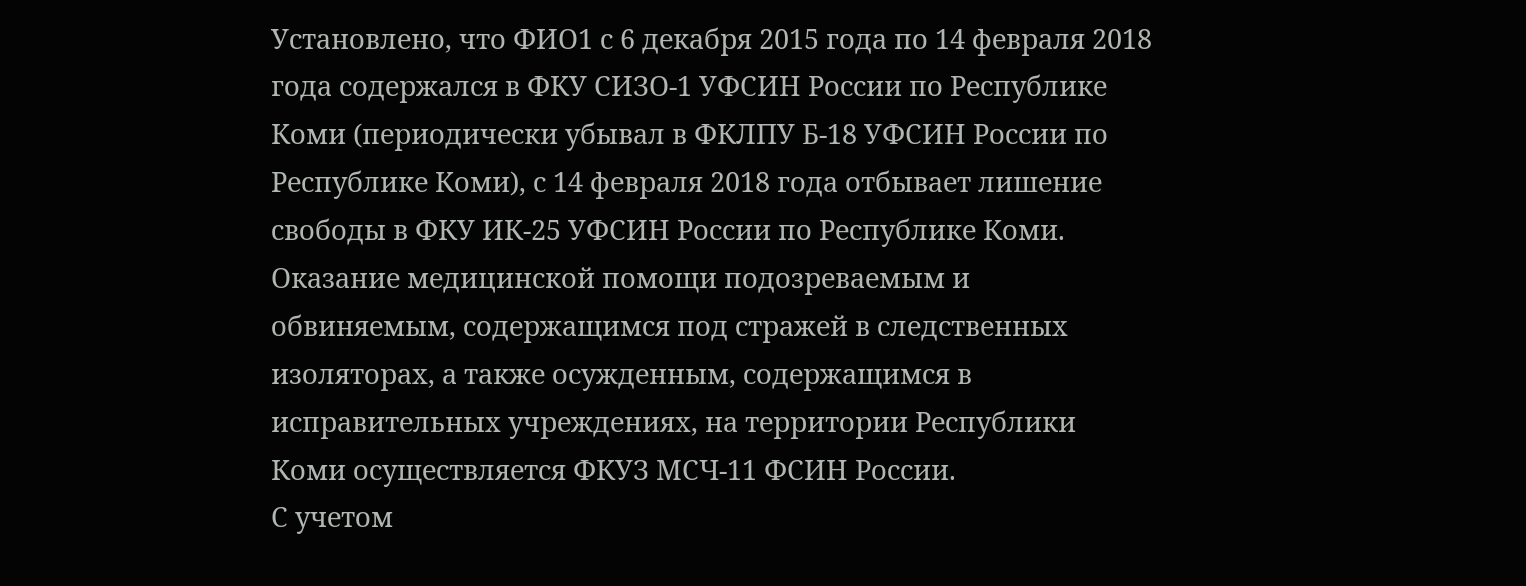Установлено, что ФИО1 с 6 декабря 2015 года по 14 февраля 2018 года содержался в ФКУ СИЗО-1 УФСИН России по Республике Коми (периодически убывал в ФКЛПУ Б-18 УФСИН России по Республике Коми), с 14 февраля 2018 года отбывает лишение свободы в ФКУ ИК-25 УФСИН России по Республике Коми.
Оказание медицинской помощи подозреваемым и обвиняемым, содержащимся под стражей в следственных изоляторах, а также осужденным, содержащимся в исправительных учреждениях, на территории Республики Коми осуществляется ФКУЗ МСЧ-11 ФСИН России.
С учетом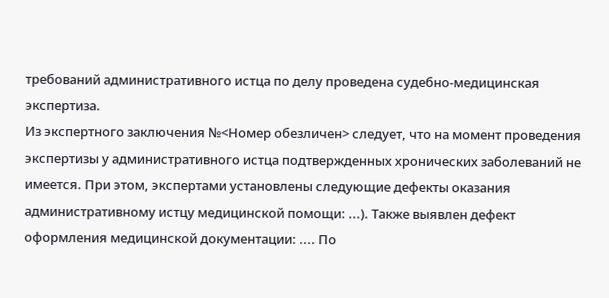требований административного истца по делу проведена судебно-медицинская экспертиза.
Из экспертного заключения №<Номер обезличен> следует, что на момент проведения экспертизы у административного истца подтвержденных хронических заболеваний не имеется. При этом, экспертами установлены следующие дефекты оказания административному истцу медицинской помощи: ...). Также выявлен дефект оформления медицинской документации: .... По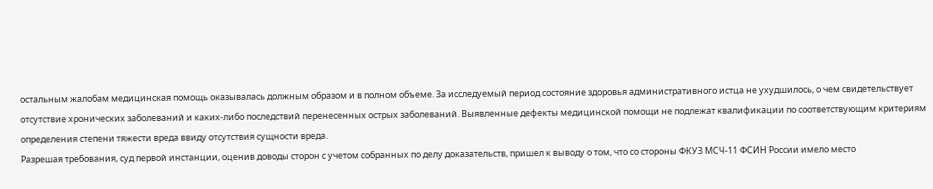остальным жалобам медицинская помощь оказывалась должным образом и в полном объеме. За исследуемый период состояние здоровья административного истца не ухудшилось, о чем свидетельствует отсутствие хронических заболеваний и каких-либо последствий перенесенных острых заболеваний. Выявленные дефекты медицинской помощи не подлежат квалификации по соответствующим критериям определения степени тяжести вреда ввиду отсутствия сущности вреда.
Разрешая требования, суд первой инстанции, оценив доводы сторон с учетом собранных по делу доказательств, пришел к выводу о том, что со стороны ФКУЗ МСЧ-11 ФСИН России имело место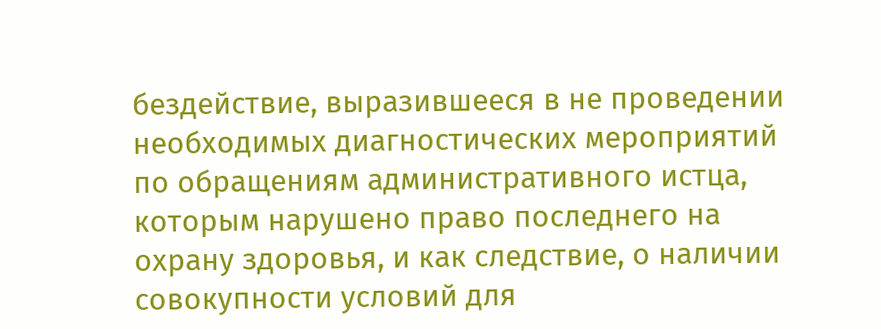бездействие, выразившееся в не проведении необходимых диагностических мероприятий по обращениям административного истца, которым нарушено право последнего на охрану здоровья, и как следствие, о наличии совокупности условий для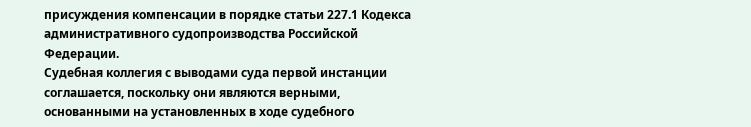присуждения компенсации в порядке статьи 227.1 Кодекса административного судопроизводства Российской Федерации.
Судебная коллегия с выводами суда первой инстанции соглашается, поскольку они являются верными, основанными на установленных в ходе судебного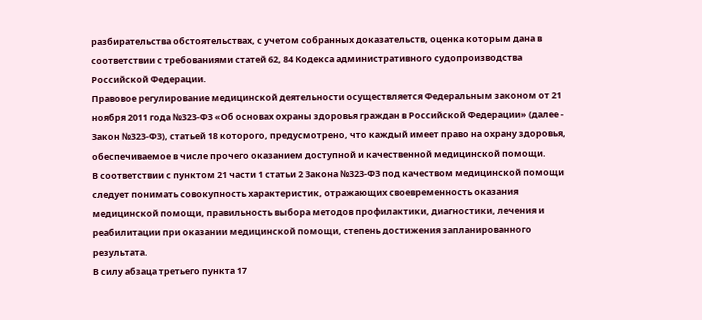разбирательства обстоятельствах, с учетом собранных доказательств, оценка которым дана в соответствии с требованиями статей 62, 84 Кодекса административного судопроизводства Российской Федерации.
Правовое регулирование медицинской деятельности осуществляется Федеральным законом от 21 ноября 2011 года №323-ФЗ «Об основах охраны здоровья граждан в Российской Федерации» (далее - Закон №323-ФЗ), статьей 18 которого, предусмотрено, что каждый имеет право на охрану здоровья, обеспечиваемое в числе прочего оказанием доступной и качественной медицинской помощи.
В соответствии с пунктом 21 части 1 статьи 2 Закона №323-ФЗ под качеством медицинской помощи следует понимать совокупность характеристик, отражающих своевременность оказания медицинской помощи, правильность выбора методов профилактики, диагностики, лечения и реабилитации при оказании медицинской помощи, степень достижения запланированного результата.
В силу абзаца третьего пункта 17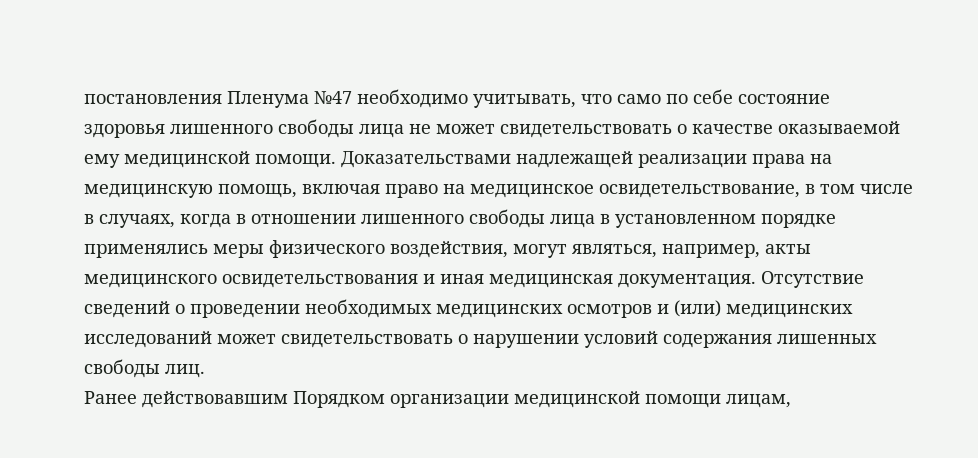постановления Пленума №47 необходимо учитывать, что само по себе состояние здоровья лишенного свободы лица не может свидетельствовать о качестве оказываемой ему медицинской помощи. Доказательствами надлежащей реализации права на медицинскую помощь, включая право на медицинское освидетельствование, в том числе в случаях, когда в отношении лишенного свободы лица в установленном порядке применялись меры физического воздействия, могут являться, например, акты медицинского освидетельствования и иная медицинская документация. Отсутствие сведений о проведении необходимых медицинских осмотров и (или) медицинских исследований может свидетельствовать о нарушении условий содержания лишенных свободы лиц.
Ранее действовавшим Порядком организации медицинской помощи лицам,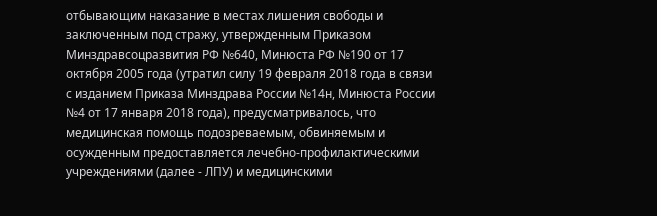отбывающим наказание в местах лишения свободы и заключенным под стражу, утвержденным Приказом Минздравсоцразвития РФ №640, Минюста РФ №190 от 17 октября 2005 года (утратил силу 19 февраля 2018 года в связи с изданием Приказа Минздрава России №14н, Минюста России №4 от 17 января 2018 года), предусматривалось, что медицинская помощь подозреваемым, обвиняемым и осужденным предоставляется лечебно-профилактическими учреждениями (далее - ЛПУ) и медицинскими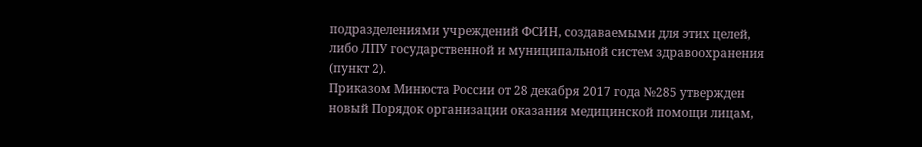подразделениями учреждений ФСИН, создаваемыми для этих целей, либо ЛПУ государственной и муниципальной систем здравоохранения (пункт 2).
Приказом Минюста России от 28 декабря 2017 года №285 утвержден новый Порядок организации оказания медицинской помощи лицам,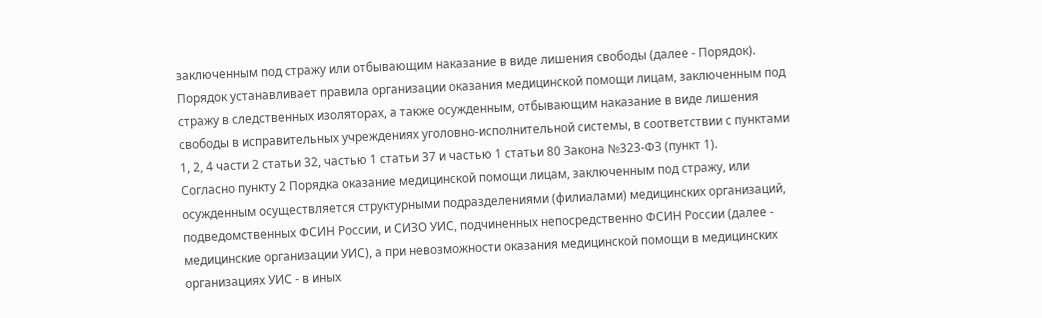заключенным под стражу или отбывающим наказание в виде лишения свободы (далее - Порядок).
Порядок устанавливает правила организации оказания медицинской помощи лицам, заключенным под стражу в следственных изоляторах, а также осужденным, отбывающим наказание в виде лишения свободы в исправительных учреждениях уголовно-исполнительной системы, в соответствии с пунктами 1, 2, 4 части 2 статьи 32, частью 1 статьи 37 и частью 1 статьи 80 Закона №323-ФЗ (пункт 1).
Согласно пункту 2 Порядка оказание медицинской помощи лицам, заключенным под стражу, или осужденным осуществляется структурными подразделениями (филиалами) медицинских организаций, подведомственных ФСИН России, и СИЗО УИС, подчиненных непосредственно ФСИН России (далее - медицинские организации УИС), а при невозможности оказания медицинской помощи в медицинских организациях УИС - в иных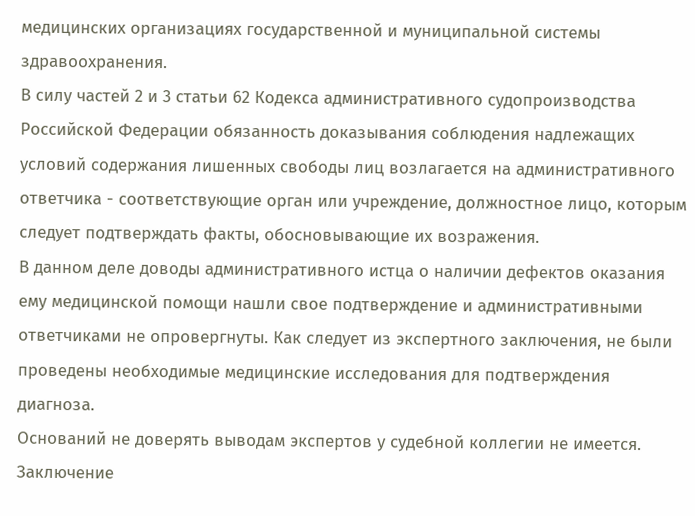медицинских организациях государственной и муниципальной системы здравоохранения.
В силу частей 2 и 3 статьи 62 Кодекса административного судопроизводства Российской Федерации обязанность доказывания соблюдения надлежащих условий содержания лишенных свободы лиц возлагается на административного ответчика - соответствующие орган или учреждение, должностное лицо, которым следует подтверждать факты, обосновывающие их возражения.
В данном деле доводы административного истца о наличии дефектов оказания ему медицинской помощи нашли свое подтверждение и административными ответчиками не опровергнуты. Как следует из экспертного заключения, не были проведены необходимые медицинские исследования для подтверждения диагноза.
Оснований не доверять выводам экспертов у судебной коллегии не имеется. Заключение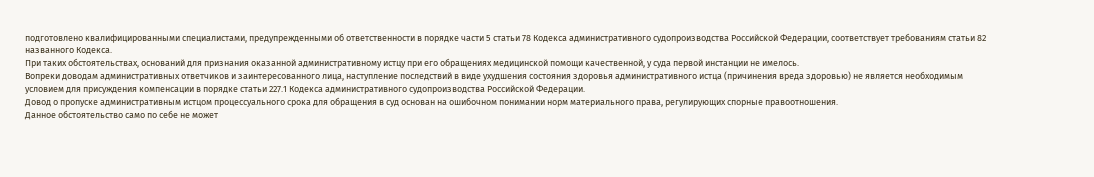подготовлено квалифицированными специалистами, предупрежденными об ответственности в порядке части 5 статьи 78 Кодекса административного судопроизводства Российской Федерации, соответствует требованиям статьи 82 названного Кодекса.
При таких обстоятельствах, оснований для признания оказанной административному истцу при его обращениях медицинской помощи качественной, у суда первой инстанции не имелось.
Вопреки доводам административных ответчиков и заинтересованного лица, наступление последствий в виде ухудшения состояния здоровья административного истца (причинения вреда здоровью) не является необходимым условием для присуждения компенсации в порядке статьи 227.1 Кодекса административного судопроизводства Российской Федерации.
Довод о пропуске административным истцом процессуального срока для обращения в суд основан на ошибочном понимании норм материального права, регулирующих спорные правоотношения.
Данное обстоятельство само по себе не может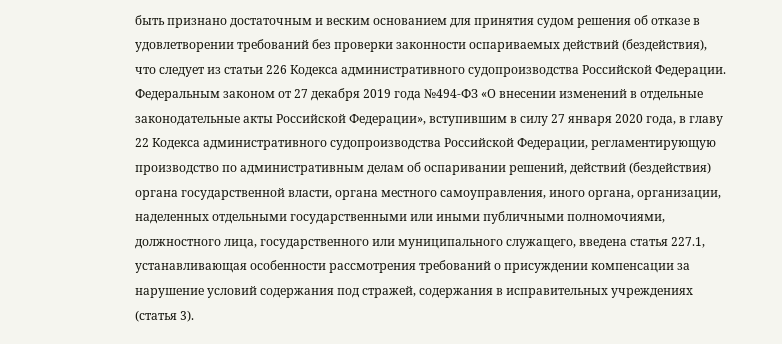быть признано достаточным и веским основанием для принятия судом решения об отказе в удовлетворении требований без проверки законности оспариваемых действий (бездействия), что следует из статьи 226 Кодекса административного судопроизводства Российской Федерации.
Федеральным законом от 27 декабря 2019 года №494-ФЗ «О внесении изменений в отдельные законодательные акты Российской Федерации», вступившим в силу 27 января 2020 года, в главу 22 Кодекса административного судопроизводства Российской Федерации, регламентирующую производство по административным делам об оспаривании решений, действий (бездействия) органа государственной власти, органа местного самоуправления, иного органа, организации, наделенных отдельными государственными или иными публичными полномочиями, должностного лица, государственного или муниципального служащего, введена статья 227.1, устанавливающая особенности рассмотрения требований о присуждении компенсации за нарушение условий содержания под стражей, содержания в исправительных учреждениях (статья 3).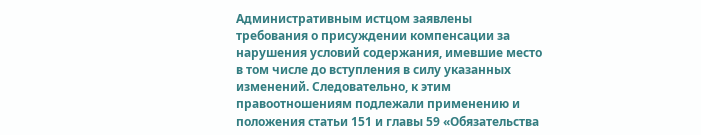Административным истцом заявлены требования о присуждении компенсации за нарушения условий содержания, имевшие место в том числе до вступления в силу указанных изменений. Следовательно, к этим правоотношениям подлежали применению и положения статьи 151 и главы 59 «Обязательства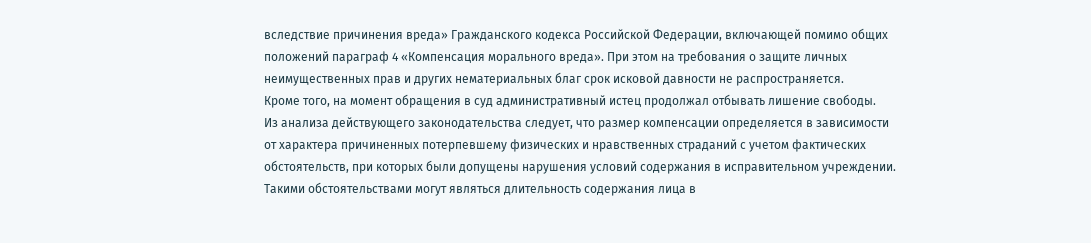вследствие причинения вреда» Гражданского кодекса Российской Федерации, включающей помимо общих положений параграф 4 «Компенсация морального вреда». При этом на требования о защите личных неимущественных прав и других нематериальных благ срок исковой давности не распространяется.
Кроме того, на момент обращения в суд административный истец продолжал отбывать лишение свободы.
Из анализа действующего законодательства следует, что размер компенсации определяется в зависимости от характера причиненных потерпевшему физических и нравственных страданий с учетом фактических обстоятельств, при которых были допущены нарушения условий содержания в исправительном учреждении. Такими обстоятельствами могут являться длительность содержания лица в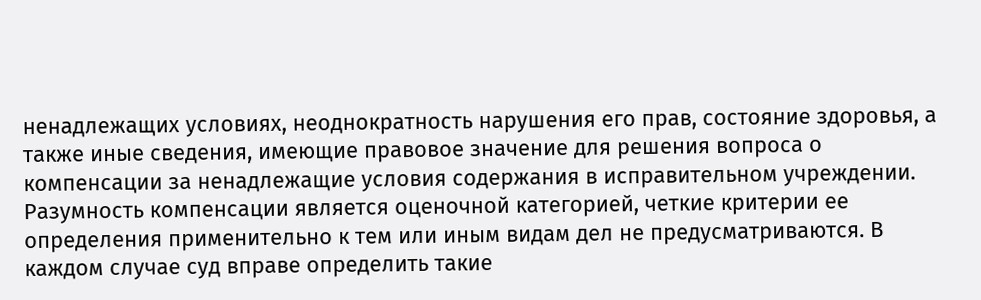ненадлежащих условиях, неоднократность нарушения его прав, состояние здоровья, а также иные сведения, имеющие правовое значение для решения вопроса о компенсации за ненадлежащие условия содержания в исправительном учреждении.
Разумность компенсации является оценочной категорией, четкие критерии ее определения применительно к тем или иным видам дел не предусматриваются. В каждом случае суд вправе определить такие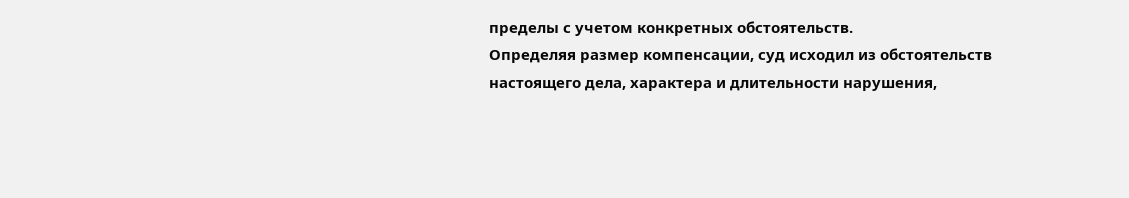пределы с учетом конкретных обстоятельств.
Определяя размер компенсации, суд исходил из обстоятельств настоящего дела, характера и длительности нарушения,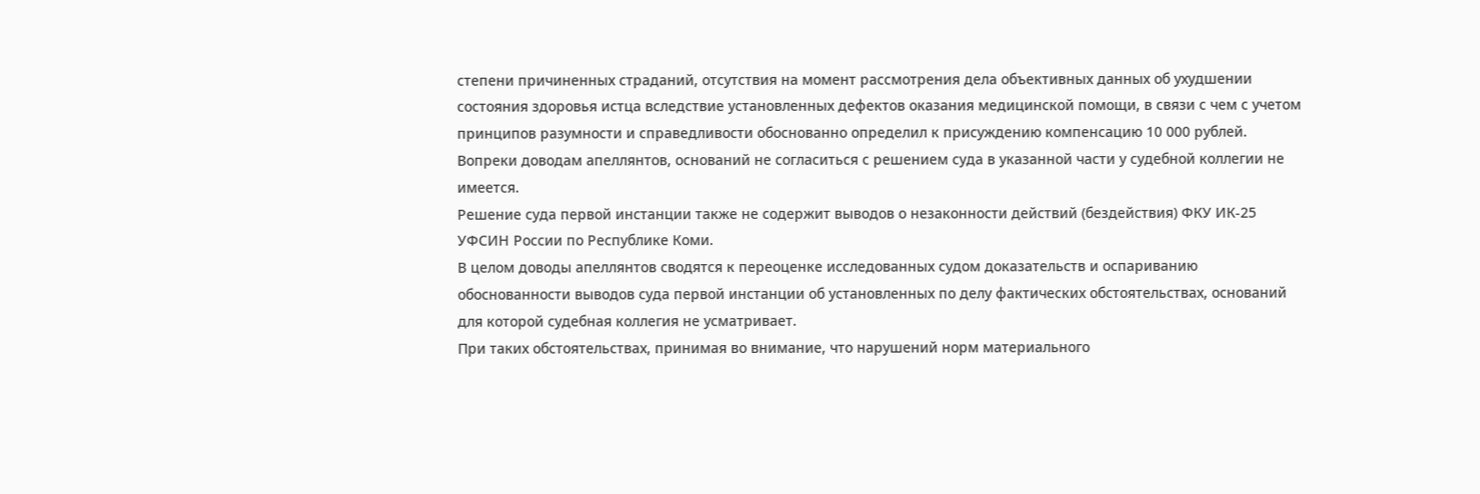степени причиненных страданий, отсутствия на момент рассмотрения дела объективных данных об ухудшении состояния здоровья истца вследствие установленных дефектов оказания медицинской помощи, в связи с чем с учетом принципов разумности и справедливости обоснованно определил к присуждению компенсацию 10 000 рублей.
Вопреки доводам апеллянтов, оснований не согласиться с решением суда в указанной части у судебной коллегии не имеется.
Решение суда первой инстанции также не содержит выводов о незаконности действий (бездействия) ФКУ ИК-25 УФСИН России по Республике Коми.
В целом доводы апеллянтов сводятся к переоценке исследованных судом доказательств и оспариванию обоснованности выводов суда первой инстанции об установленных по делу фактических обстоятельствах, оснований для которой судебная коллегия не усматривает.
При таких обстоятельствах, принимая во внимание, что нарушений норм материального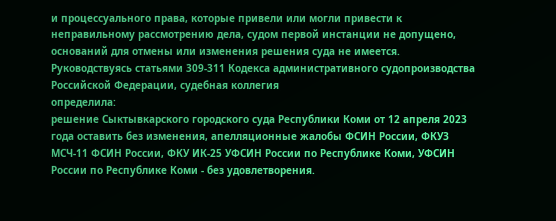и процессуального права, которые привели или могли привести к неправильному рассмотрению дела, судом первой инстанции не допущено, оснований для отмены или изменения решения суда не имеется.
Руководствуясь статьями 309-311 Кодекса административного судопроизводства Российской Федерации, судебная коллегия
определила:
решение Сыктывкарского городского суда Республики Коми от 12 апреля 2023 года оставить без изменения, апелляционные жалобы ФСИН России, ФКУЗ МСЧ-11 ФСИН России, ФКУ ИК-25 УФСИН России по Республике Коми, УФСИН России по Республике Коми - без удовлетворения.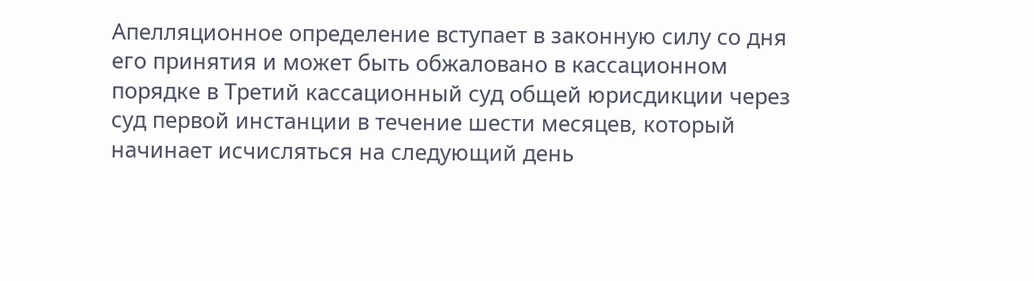Апелляционное определение вступает в законную силу со дня его принятия и может быть обжаловано в кассационном порядке в Третий кассационный суд общей юрисдикции через суд первой инстанции в течение шести месяцев, который начинает исчисляться на следующий день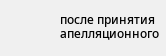после принятия апелляционного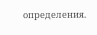определения.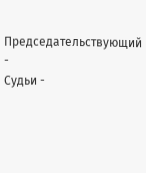Председательствующий -
Судьи -